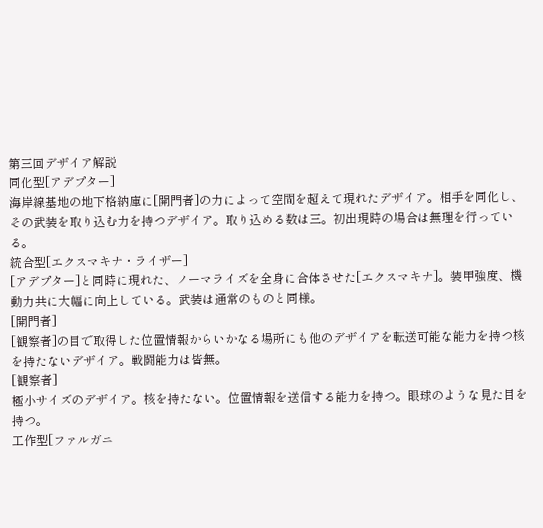第三回デザイア解説
同化型[アデプター]
海岸線基地の地下格納庫に[開門者]の力によって空間を超えて現れたデザイア。相手を同化し、その武装を取り込む力を持つデザイア。取り込める数は三。初出現時の場合は無理を行っている。
統合型[エクスマキナ・ライザー]
[アデプター]と同時に現れた、ノーマライズを全身に合体させた[エクスマキナ]。装甲強度、機動力共に大幅に向上している。武装は通常のものと同様。
[開門者]
[観察者]の目で取得した位置情報からいかなる場所にも他のデザイアを転送可能な能力を持つ核を持たないデザイア。戦闘能力は皆無。
[観察者]
極小サイズのデザイア。核を持たない。位置情報を送信する能力を持つ。眼球のような見た目を持つ。
工作型[ファルガニ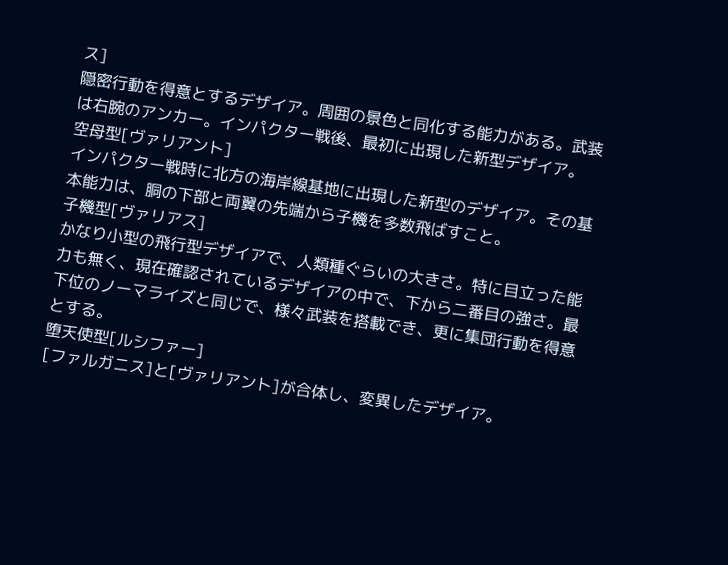ス]
隠密行動を得意とするデザイア。周囲の景色と同化する能力がある。武装は右腕のアンカー。インパクター戦後、最初に出現した新型デザイア。
空母型[ヴァリアント]
インパクター戦時に北方の海岸線基地に出現した新型のデザイア。その基本能力は、胴の下部と両翼の先端から子機を多数飛ばすこと。
子機型[ヴァリアス]
かなり小型の飛行型デザイアで、人類種ぐらいの大きさ。特に目立った能力も無く、現在確認されているデザイアの中で、下から二番目の強さ。最下位のノーマライズと同じで、様々武装を搭載でき、更に集団行動を得意とする。
堕天使型[ルシファー]
[ファルガニス]と[ヴァリアント]が合体し、変異したデザイア。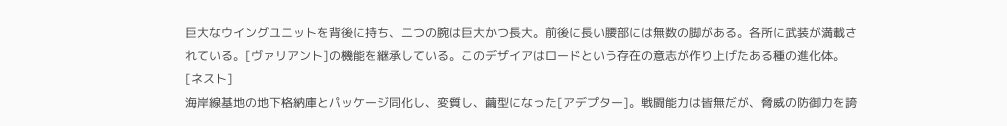巨大なウイングユニットを背後に持ち、二つの腕は巨大かつ長大。前後に長い腰部には無数の脚がある。各所に武装が満載されている。[ヴァリアント]の機能を継承している。このデザイアはロードという存在の意志が作り上げたある種の進化体。
[ネスト]
海岸線基地の地下格納庫とパッケージ同化し、変質し、繭型になった[アデプター]。戦闘能力は皆無だが、脅威の防御力を誇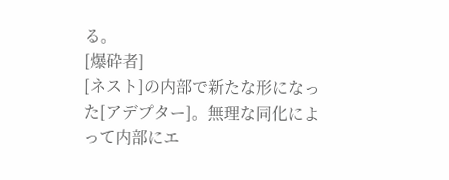る。
[爆砕者]
[ネスト]の内部で新たな形になった[アデプター]。無理な同化によって内部にエ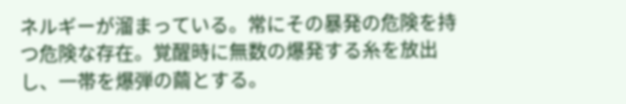ネルギーが溜まっている。常にその暴発の危険を持つ危険な存在。覚醒時に無数の爆発する糸を放出し、一帯を爆弾の繭とする。